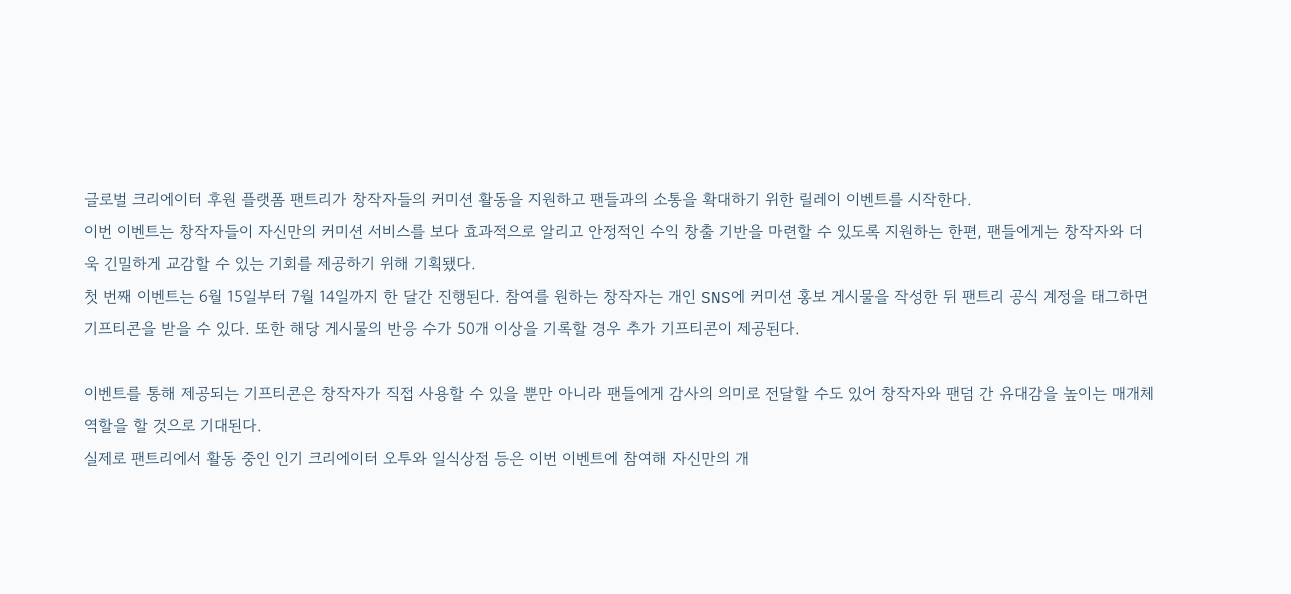글로벌 크리에이터 후원 플랫폼 팬트리가 창작자들의 커미션 활동을 지원하고 팬들과의 소통을 확대하기 위한 릴레이 이벤트를 시작한다.
이번 이벤트는 창작자들이 자신만의 커미션 서비스를 보다 효과적으로 알리고 안정적인 수익 창출 기반을 마련할 수 있도록 지원하는 한편, 팬들에게는 창작자와 더욱 긴밀하게 교감할 수 있는 기회를 제공하기 위해 기획됐다.
첫 번째 이벤트는 6월 15일부터 7월 14일까지 한 달간 진행된다. 참여를 원하는 창작자는 개인 SNS에 커미션 홍보 게시물을 작성한 뒤 팬트리 공식 계정을 태그하면 기프티콘을 받을 수 있다. 또한 해당 게시물의 반응 수가 50개 이상을 기록할 경우 추가 기프티콘이 제공된다.

이벤트를 통해 제공되는 기프티콘은 창작자가 직접 사용할 수 있을 뿐만 아니라 팬들에게 감사의 의미로 전달할 수도 있어 창작자와 팬덤 간 유대감을 높이는 매개체 역할을 할 것으로 기대된다.
실제로 팬트리에서 활동 중인 인기 크리에이터 오투와 일식상점 등은 이번 이벤트에 참여해 자신만의 개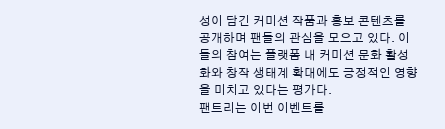성이 담긴 커미션 작품과 홍보 콘텐츠를 공개하며 팬들의 관심을 모으고 있다. 이들의 참여는 플랫폼 내 커미션 문화 활성화와 창작 생태계 확대에도 긍정적인 영향을 미치고 있다는 평가다.
팬트리는 이번 이벤트를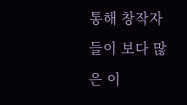통해 창작자들이 보다 많은 이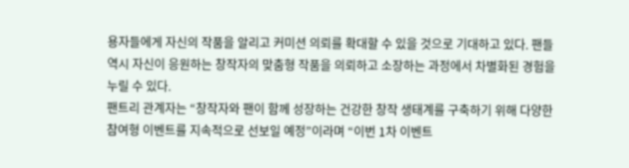용자들에게 자신의 작품을 알리고 커미션 의뢰를 확대할 수 있을 것으로 기대하고 있다. 팬들 역시 자신이 응원하는 창작자의 맞춤형 작품을 의뢰하고 소장하는 과정에서 차별화된 경험을 누릴 수 있다.
팬트리 관계자는 “창작자와 팬이 함께 성장하는 건강한 창작 생태계를 구축하기 위해 다양한 참여형 이벤트를 지속적으로 선보일 예정”이라며 “이번 1차 이벤트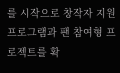를 시작으로 창작자 지원 프로그램과 팬 참여형 프로젝트를 확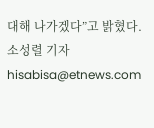대해 나가겠다”고 밝혔다.
소성렬 기자 hisabisa@etnews.com